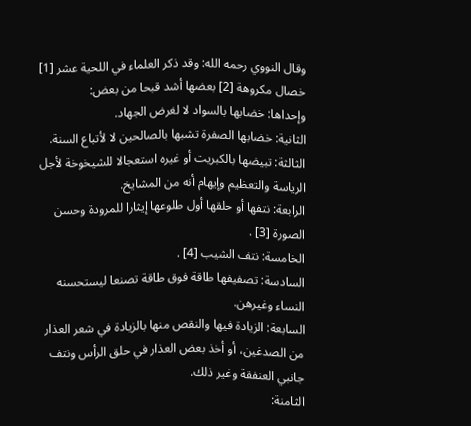وقال النووي رحمه الله: وقد ذكر العلماء في اللحية عشر [1] خصال مكروهة [2] بعضها أشد قبحا من بعض:
وإحداها: خضابها بالسواد لا لغرض الجهاد.
الثانية: خضابها الصفرة تشبها بالصالحين لا لأتباع السنة.
الثالثة: تبيضها بالكبريت أو غيره استعجالا للشيخوخة لأجل الرياسة والتعظيم وإيهام أنه من المشايخ.
الرابعة: نتفها أو حلقها أول طلوعها إيثارا للمرودة وحسن الصورة [3] .
الخامسة: نتف الشيب [4] .
السادسة: تصفيفها طاقة فوق طاقة تصنعا ليستحسنه النساء وغيرهن.
السابعة: الزيادة فيها والنقص منها بالزيادة في شعر العذار من الصدغين، أو أخذ بعض العذار في حلق الرأس ونتف جانبي العنفقة وغير ذلك.
الثامنة: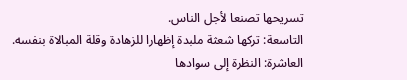تسريحها تصنعا لأجل الناس.
التاسعة: تركها شعثة ملبدة إظهارا للزهادة وقلة المبالاة بنفسه.
العاشرة: النظرة إلى سوادها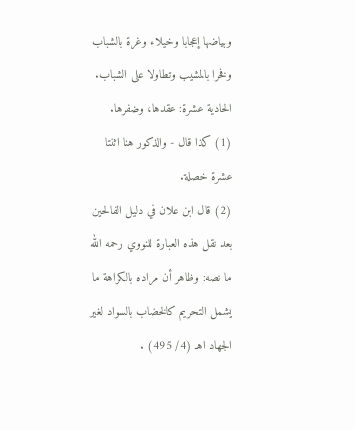وبياضها إعجابا وخيلاء وغرة بالشباب وفخرا بالمشيب وتطاولا على الشباب.
الحادية عشرة: عقدها، وضفرها.
(1) كذا قال - والذكور هنا اثنتا عشرة خصلة.
(2) قال ابن علان في دليل الفالحين بعد نقل هذه العبارة للنووي رحمه الله ما نصه: وظاهر أن مراده بالكراهة ما يشمل التحريم كالخضاب بالسواد لغير الجهاد اهـ (4/ 495) .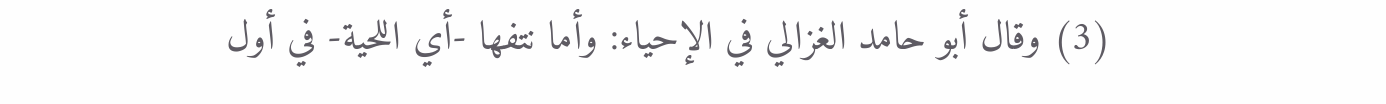(3) وقال أبو حامد الغزالي في الإحياء: وأما نتفها -أي اللحية- في أول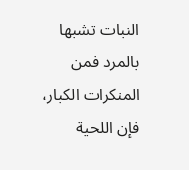النبات تشبها بالمرد فمن المنكرات الكبار، فإن اللحية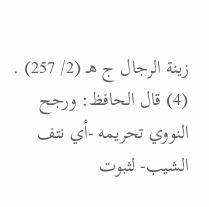زينة الرجال ج هـ (2/ 257) .
(4) قال الحافظ: ورجح النووي تحريمه -أي نتف الشيب- لثبوت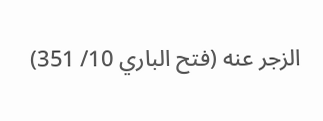الزجر عنه (فتح الباري 10/ 351)